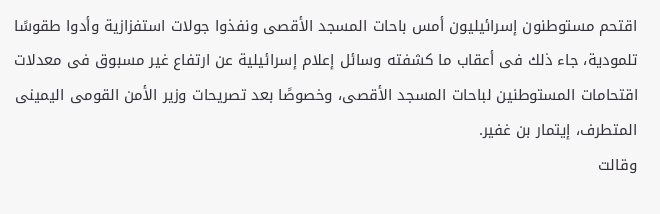اقتحم مستوطنون إسرائيليون أمس باحات المسجد الأقصى ونفذوا جولات استفزازية وأدوا طقوسًا تلمودية، جاء ذلك فى أعقاب ما كشفته وسائل إعلام إسرائيلية عن ارتفاع غير مسبوق فى معدلات اقتحامات المستوطنين لباحات المسجد الأقصى، وخصوصًا بعد تصريحات وزير الأمن القومى اليمينى المتطرف، إيتمار بن غفير.
وقالت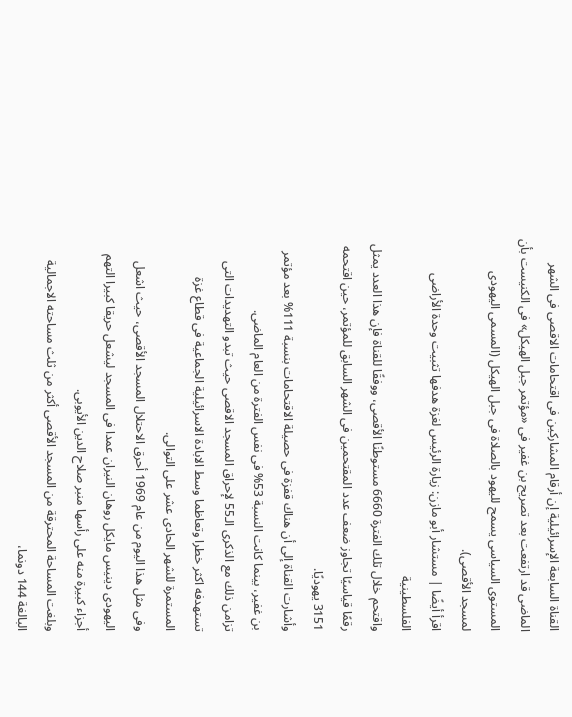القناة السابعة الإسرائيلية إن أرقام المشاركين فى اقتحامات الاقصى فى الشهر الماضى قد ارتفعت بعد تصريح بن غفير فى «مؤتمر جبل الهيكل» فى الكنيست بأن المستوى السياسى يسمح لليهود بالصلاة فى جبل الهيكل (المسمى اليهودى لمسجد الأقصى).
اقرأ أيضًا | مستشار أبو مازن: زيارة الرئيس لغزة هدفها تثبيت وحدة الأراضى الفلسطينية
واقتحم خلال تلك الفترة 6660 مستوطنًا الأقصى، ووفقًا للقناة فإن هذا العدد يمثل رقمًا قياسيًا تجاوز ضعف عدد المقتحمين فى الشهر السابق للمؤتمر، حين اقتحمه 3151 يهوديًا.
وأشارت القناة إلى أن هناك قفزة فى حصيلة الاقتحامات بنسبة 111% بعد مؤتمر بن غفير، بينما كانت النسبة 53% فى نفس الفترة من العام الماضى.
تزامن ذلك مع الذكرى الـ55 لإحراق المسجد الاقصى حيث تبدو التهديدات التى تستهدفه اكثر خطرا وتعاظما وسط الابادة الاسرائيلية الجماعية فى قطاع غزة المستمرة للشهر الحادى عشر على التوالى.
وفى مثل هذا اليوم من عام 1969 أحرق الاحتلال المسجد الأقصى، حيث اشعل اليهودى دينيس مايكل روهان النيران عمدا فى المسجد ليشعل حريقا كبيرا التهم أجزاء كبيرة منه على رأسها منبر صلاح الدين الأيوبى.
وبلغت المساحة المحترقة من المسجد الأقصى أكثر من ثلث مساحته الاجمالية البالغة 144 دونما،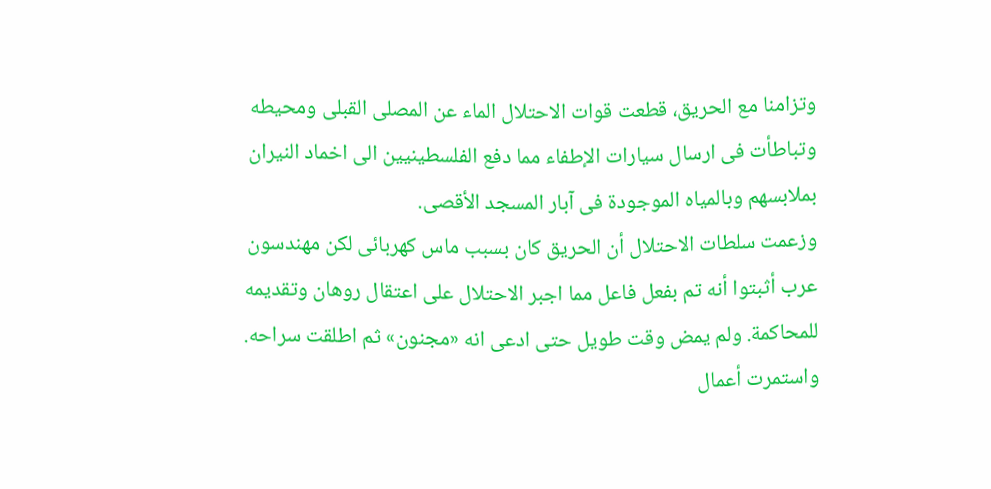وتزامنا مع الحريق، قطعت قوات الاحتلال الماء عن المصلى القبلى ومحيطه وتباطأت فى ارسال سيارات الإطفاء مما دفع الفلسطينيين الى اخماد النيران بملابسهم وبالمياه الموجودة فى آبار المسجد الأقصى.
وزعمت سلطات الاحتلال أن الحريق كان بسبب ماس كهربائى لكن مهندسون عرب أثبتوا أنه تم بفعل فاعل مما اجبر الاحتلال على اعتقال روهان وتقديمه للمحاكمة. ولم يمض وقت طويل حتى ادعى انه «مجنون» ثم اطلقت سراحه.
واستمرت أعمال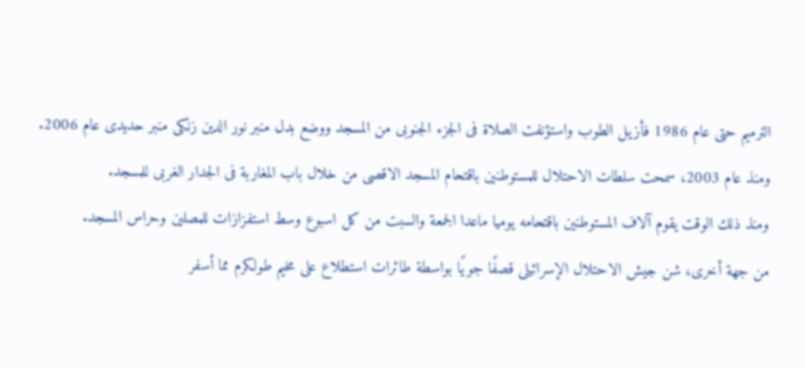الترميم حتى عام 1986 فأزيل الطوب واستؤنفت الصلاة فى الجزء الجنوبى من المسجد ووضع بدل منبر نور الدين زنكى منبر حديدى عام 2006.
ومنذ عام 2003، سمحت سلطات الاحتلال للمستوطنين باقتحام المسجد الاقصى من خلال باب المغاربة فى الجدار الغربى للمسجد.
ومنذ ذلك الوقت يقوم آلاف المستوطنين باقتحامه يوميا ماعدا الجمعة والسبت من كل اسبوع وسط استفزازات للمصلين وحراس المسجد.
من جهة أخرى، شن جيش الاحتلال الإسرائيلى قصفًا جويًا بواسطة طائرات استطلاع على مخيم طولكرم مما أسفر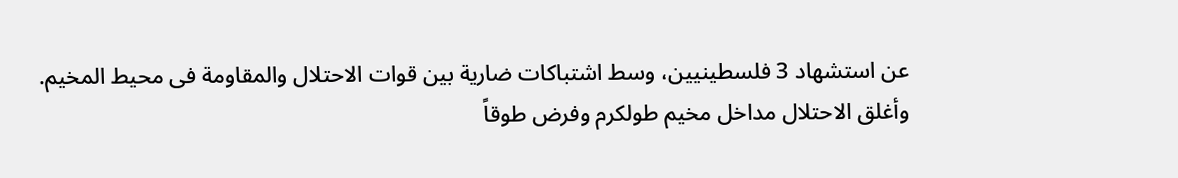عن استشهاد 3 فلسطينيين، وسط اشتباكات ضارية بين قوات الاحتلال والمقاومة فى محيط المخيم.
وأغلق الاحتلال مداخل مخيم طولكرم وفرض طوقاً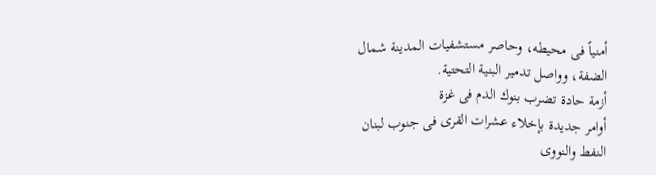أمنياً فى محيطه، وحاصر مستشفيات المدينة شمال الضفة، وواصل تدمير البنية التحتية.
أزمة حادة تضرب بنوك الدم فى غزة
أوامر جديدة بإخلاء عشرات القرى فى جنوب لبنان
النفط والنووى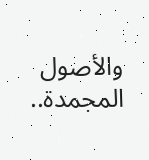والأصول المجمدة..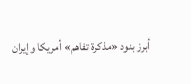أبرز بنود «مذكرة تفاهم» أمريكا وإيران